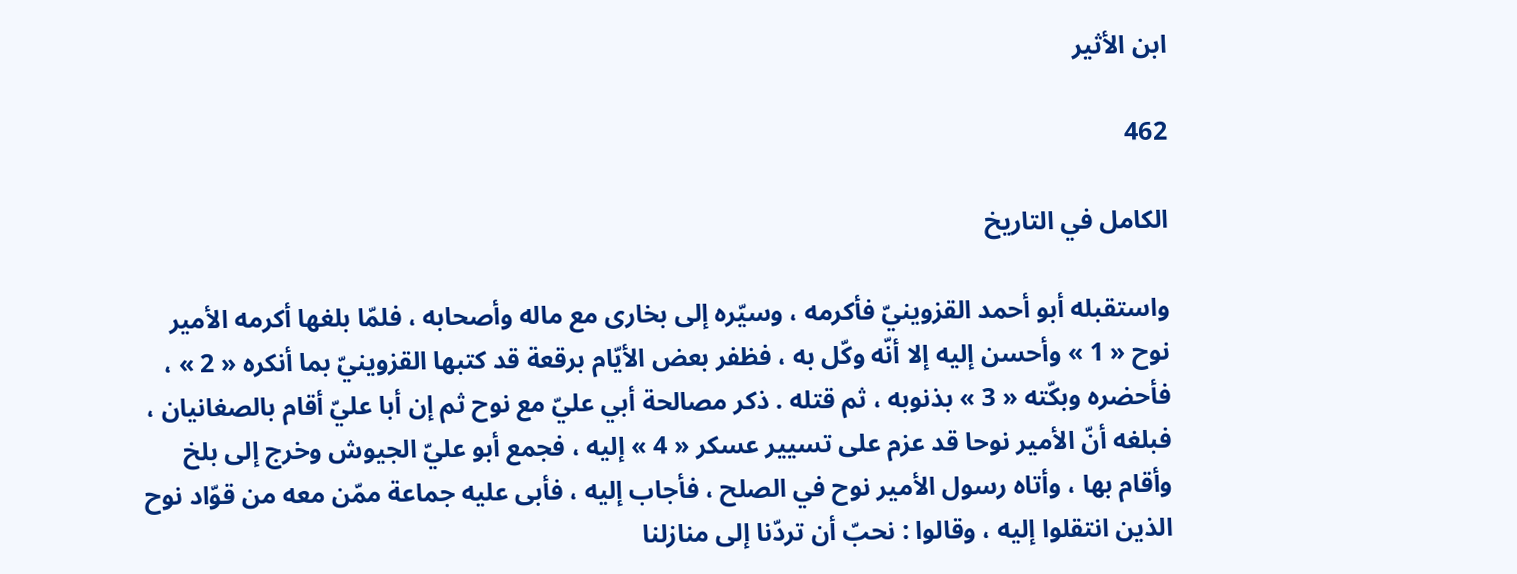ابن الأثير

462

الكامل في التاريخ

واستقبله أبو أحمد القزوينيّ فأكرمه ، وسيّره إلى بخارى مع ماله وأصحابه ، فلمّا بلغها أكرمه الأمير نوح « 1 » وأحسن إليه إلا أنّه وكّل به ، فظفر بعض الأيّام برقعة قد كتبها القزوينيّ بما أنكره « 2 » ، فأحضره وبكّته « 3 » بذنوبه ، ثم قتله . ذكر مصالحة أبي عليّ مع نوح ثم إن أبا عليّ أقام بالصغانيان ، فبلغه أنّ الأمير نوحا قد عزم على تسيير عسكر « 4 » إليه ، فجمع أبو عليّ الجيوش وخرج إلى بلخ وأقام بها ، وأتاه رسول الأمير نوح في الصلح ، فأجاب إليه ، فأبى عليه جماعة ممّن معه من قوّاد نوح الذين انتقلوا إليه ، وقالوا : نحبّ أن تردّنا إلى منازلنا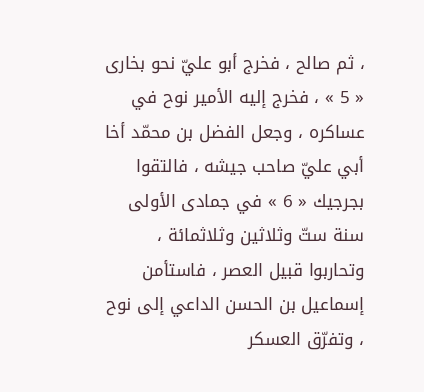، ثم صالح ، فخرج أبو عليّ نحو بخارى « 5 » ، فخرج إليه الأمير نوح في عساكره ، وجعل الفضل بن محمّد أخا أبي عليّ صاحب جيشه ، فالتقوا بجرجيك « 6 » في جمادى الأولى سنة ستّ وثلاثين وثلاثمائة ، وتحاربوا قبيل العصر ، فاستأمن إسماعيل بن الحسن الداعي إلى نوح ، وتفرّق العسكر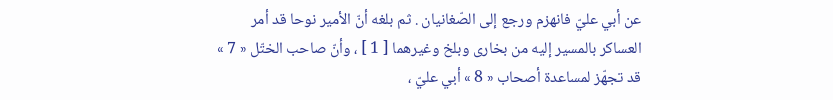عن أبي عليّ فانهزم ورجع إلى الصّغانيان . ثم بلغه أنّ الأمير نوحا قد أمر العساكر بالمسير إليه من بخارى وبلخ وغيرهما [ 1 ] ، وأنّ صاحب الختّل « 7 » قد تجهّز لمساعدة أصحاب « 8 » أبي عليّ ،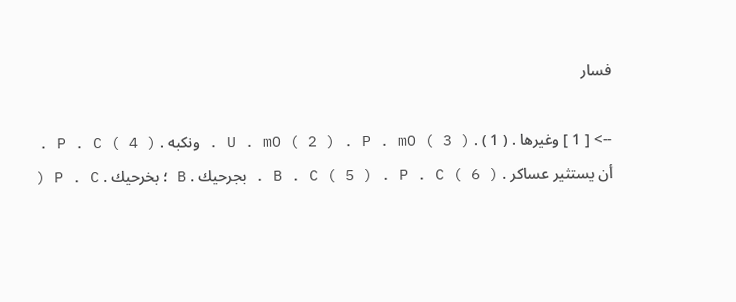فسار

--> [ 1 ] وغيرها . ( 1 ) . U . mO ( 2 ) . P . mO ( 3 ) . ونكبه . P . C ( 4 ) . أن يستثير عساكر . B . C ( 5 ) . P . C ( 6 ) . بجرحيك . B ؛ بخرحيك . P . C (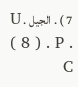7 ) . الجيل . U ( 8 ) . P . C